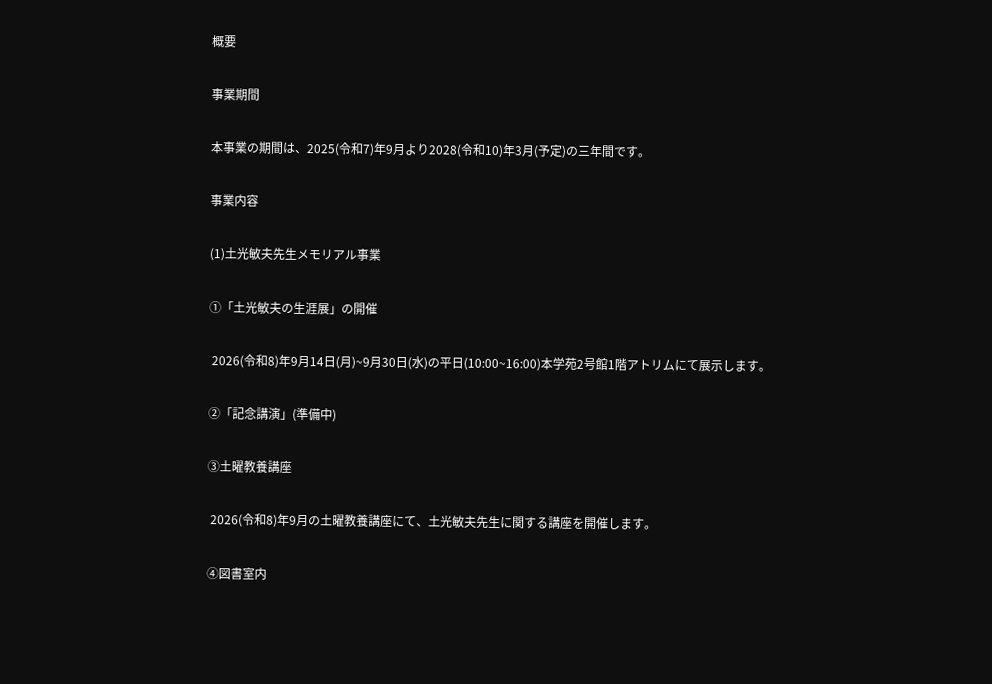概要

事業期間

本事業の期間は、2025(令和7)年9月より2028(令和10)年3月(予定)の三年間です。

事業内容

(1)土光敏夫先生メモリアル事業

①「土光敏夫の生涯展」の開催

 2026(令和8)年9月14日(月)~9月30日(水)の平日(10:00~16:00)本学苑2号館1階アトリムにて展示します。

②「記念講演」(準備中)

③土曜教養講座

 2026(令和8)年9月の土曜教養講座にて、土光敏夫先生に関する講座を開催します。

④図書室内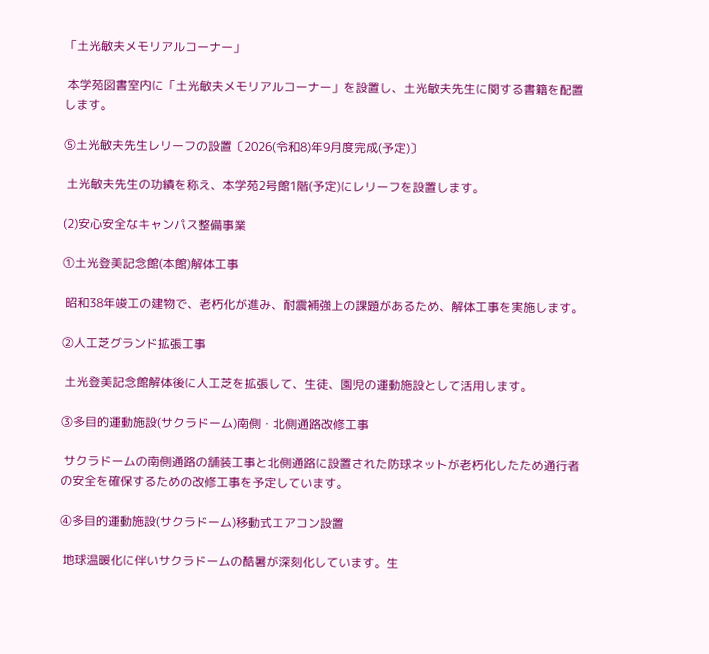「土光敏夫メモリアルコーナー」

 本学苑図書室内に「土光敏夫メモリアルコーナー」を設置し、土光敏夫先生に関する書籍を配置します。

⑤土光敏夫先生レリーフの設置〔2026(令和8)年9月度完成(予定)〕

 土光敏夫先生の功績を称え、本学苑2号館1階(予定)にレリーフを設置します。

(2)安心安全なキャンパス整備事業

①土光登美記念館(本館)解体工事

 昭和38年竣工の建物で、老朽化が進み、耐震補強上の課題があるため、解体工事を実施します。

②人工芝グランド拡張工事

 土光登美記念館解体後に人工芝を拡張して、生徒、園児の運動施設として活用します。

③多目的運動施設(サクラドーム)南側・北側通路改修工事

 サクラドームの南側通路の舗装工事と北側通路に設置された防球ネットが老朽化したため通行者の安全を確保するための改修工事を予定しています。

④多目的運動施設(サクラドーム)移動式エアコン設置

 地球温暖化に伴いサクラドームの酷暑が深刻化しています。生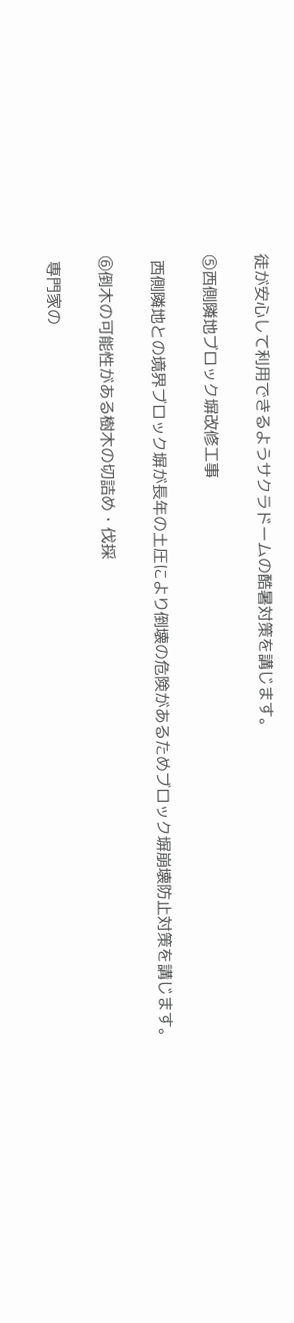徒が安心して利用できるようサクラドームの酷暑対策を講じます。

⑤西側隣地ブロック塀改修工事

 西側隣地との境界ブロック塀が長年の土圧により倒壊の危険があるためブロック塀崩壊防止対策を講じます。

⑥倒木の可能性がある樹木の切詰め・伐採

 専門家の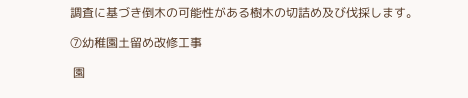調査に基づき倒木の可能性がある樹木の切詰め及び伐採します。

⑦幼稚園土留め改修工事

 園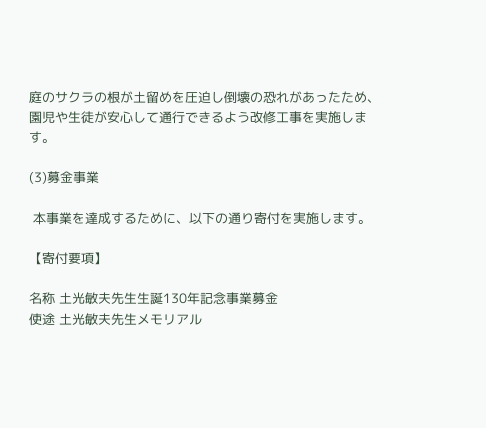庭のサクラの根が土留めを圧迫し倒壊の恐れがあったため、園児や生徒が安心して通行できるよう改修工事を実施します。

(3)募金事業

 本事業を達成するために、以下の通り寄付を実施します。

【寄付要項】

名称 土光敏夫先生生誕130年記念事業募金
使途 土光敏夫先生メモリアル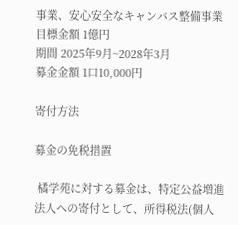事業、安心安全なキャンバス整備事業
目標金額 1億円
期間 2025年9月~2028年3月
募金金額 1口10,000円

寄付方法

募金の免税措置

 橘学苑に対する募金は、特定公益増進法人への寄付として、所得税法(個人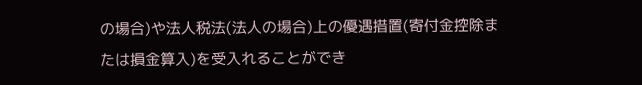の場合)や法人税法(法人の場合)上の優遇措置(寄付金控除または損金算入)を受入れることができ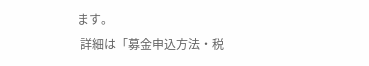ます。
 詳細は「募金申込方法・税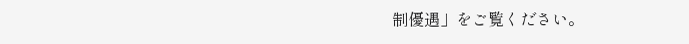制優遇」をご覧ください。